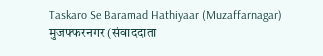Taskaro Se Baramad Hathiyaar (Muzaffarnagar)
मुजफ्फरनगर (संवाददाता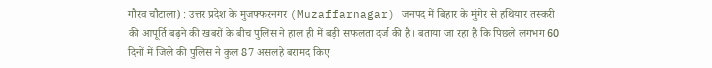गौरव चौटाला) : उत्तर प्रदेश के मुजफ्फरनगर (Muzaffarnagar) जनपद में बिहार के मुंगेर से हथियार तस्करी की आपूर्ति बढ़ने की खबरों के बीच पुलिस ने हाल ही में बड़ी सफलता दर्ज की है। बताया जा रहा है कि पिछले लगभग 60 दिनों में जिले की पुलिस ने कुल 87 असलहे बरामद किए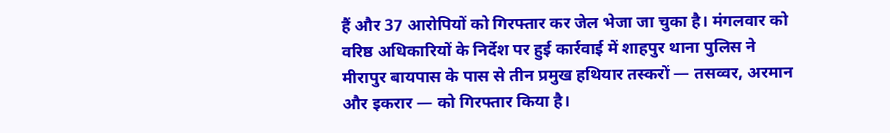हैं और 37 आरोपियों को गिरफ्तार कर जेल भेजा जा चुका है। मंगलवार को वरिष्ठ अधिकारियों के निर्देश पर हुई कार्रवाई में शाहपुर थाना पुलिस ने मीरापुर बायपास के पास से तीन प्रमुख हथियार तस्करों — तसव्वर, अरमान और इकरार — को गिरफ्तार किया है।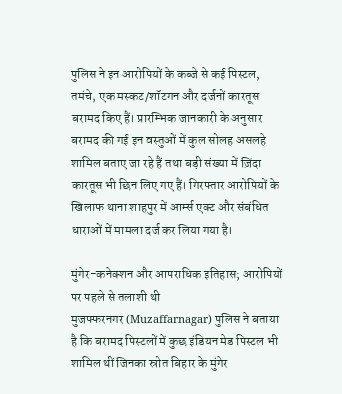पुलिस ने इन आरोपियों के कब्जे से कई पिस्टल, तमंचे, एक मस्कट/शॉटगन और दर्जनों कारतूस बरामद किए हैं। प्रारम्भिक जानकारी के अनुसार बरामद की गई इन वस्तुओं में कुल सोलह असलहे शामिल बताए जा रहे हैं तथा बड़ी संख्या में ज़िंदा कारतूस भी छिन लिए गए हैं। गिरफ्तार आरोपियों के खिलाफ थाना शाहपुर में आर्म्स एक्ट और संबंधित धाराओं में मामला दर्ज कर लिया गया है।

मुंगेर-कनेक्शन और आपराधिक इतिहास; आरोपियों पर पहले से तलाशी थी
मुजफ्फरनगर (Muzaffarnagar) पुलिस ने बताया है कि बरामद पिस्टलों में कुछ इंडियन मेड पिस्टल भी शामिल थीं जिनका स्रोत बिहार के मुंगेर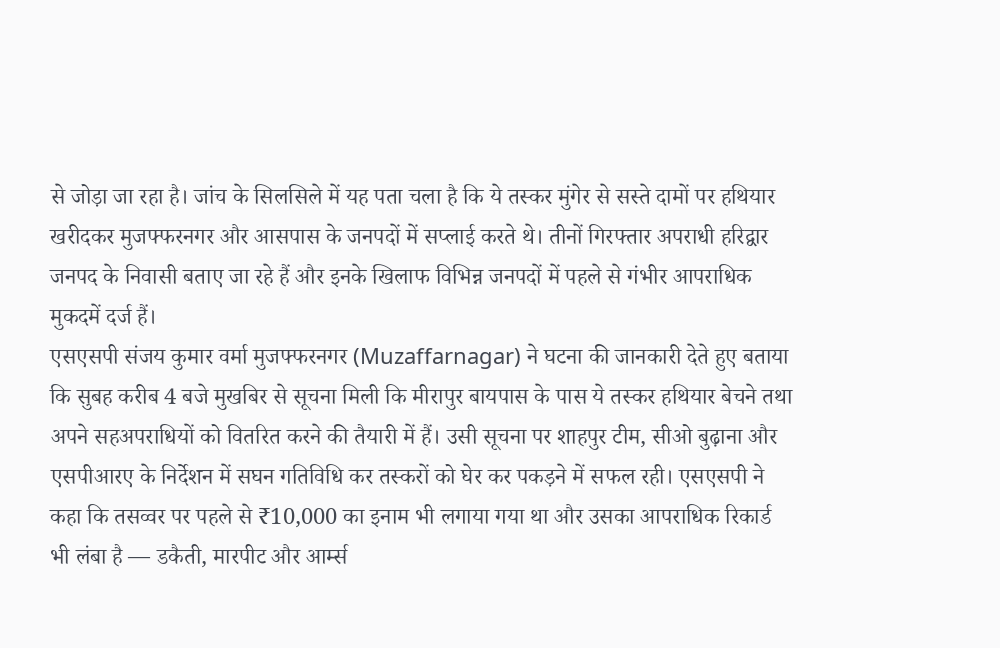से जोड़ा जा रहा है। जांच के सिलसिले में यह पता चला है कि ये तस्कर मुंगेर से सस्ते दामों पर हथियार खरीदकर मुजफ्फरनगर और आसपास के जनपदों में सप्लाई करते थे। तीनों गिरफ्तार अपराधी हरिद्वार जनपद के निवासी बताए जा रहे हैं और इनके खिलाफ विभिन्न जनपदों में पहले से गंभीर आपराधिक मुकदमें दर्ज हैं।
एसएसपी संजय कुमार वर्मा मुजफ्फरनगर (Muzaffarnagar) ने घटना की जानकारी देते हुए बताया कि सुबह करीब 4 बजे मुखबिर से सूचना मिली कि मीरापुर बायपास के पास ये तस्कर हथियार बेचने तथा अपने सहअपराधियों को वितरित करने की तैयारी में हैं। उसी सूचना पर शाहपुर टीम, सीओ बुढ़ाना और एसपीआरए के निर्देशन में सघन गतिविधि कर तस्करों को घेर कर पकड़ने में सफल रही। एसएसपी ने कहा कि तसव्वर पर पहले से ₹10,000 का इनाम भी लगाया गया था और उसका आपराधिक रिकार्ड भी लंबा है — डकैती, मारपीट और आर्म्स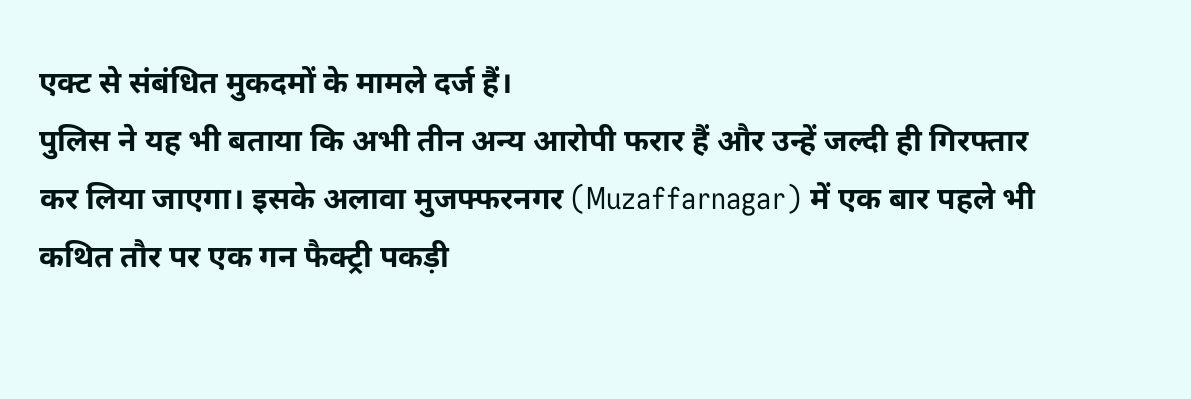एक्ट से संबंधित मुकदमों के मामले दर्ज हैं।
पुलिस ने यह भी बताया कि अभी तीन अन्य आरोपी फरार हैं और उन्हें जल्दी ही गिरफ्तार कर लिया जाएगा। इसके अलावा मुजफ्फरनगर (Muzaffarnagar) में एक बार पहले भी कथित तौर पर एक गन फैक्ट्री पकड़ी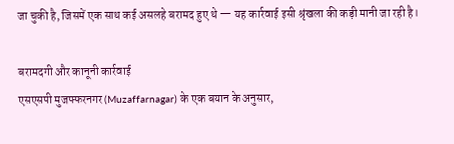जा चुकी है, जिसमें एक साथ कई असलहे बरामद हुए थे — यह कार्रवाई इसी श्रृंखला की कड़ी मानी जा रही है।

बरामदगी और कानूनी कार्रवाई
एसएसपी मुजफ्फरनगर (Muzaffarnagar) के एक बयान के अनुसार,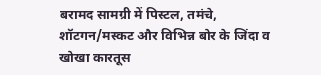बरामद सामग्री में पिस्टल, तमंचे, शॉटगन/मस्कट और विभिन्न बोर के जिंदा व खोखा कारतूस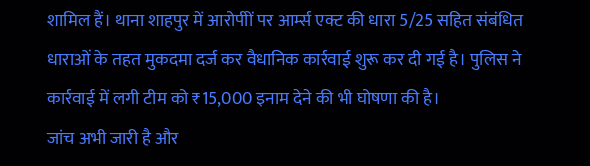शामिल हैं। थाना शाहपुर में आरोपीों पर आर्म्स एक्ट की धारा 5/25 सहित संबंधित धाराओं के तहत मुकदमा दर्ज कर वैधानिक कार्रवाई शुरू कर दी गई है। पुलिस ने कार्रवाई में लगी टीम को ₹15,000 इनाम देने की भी घोषणा की है।
जांच अभी जारी है और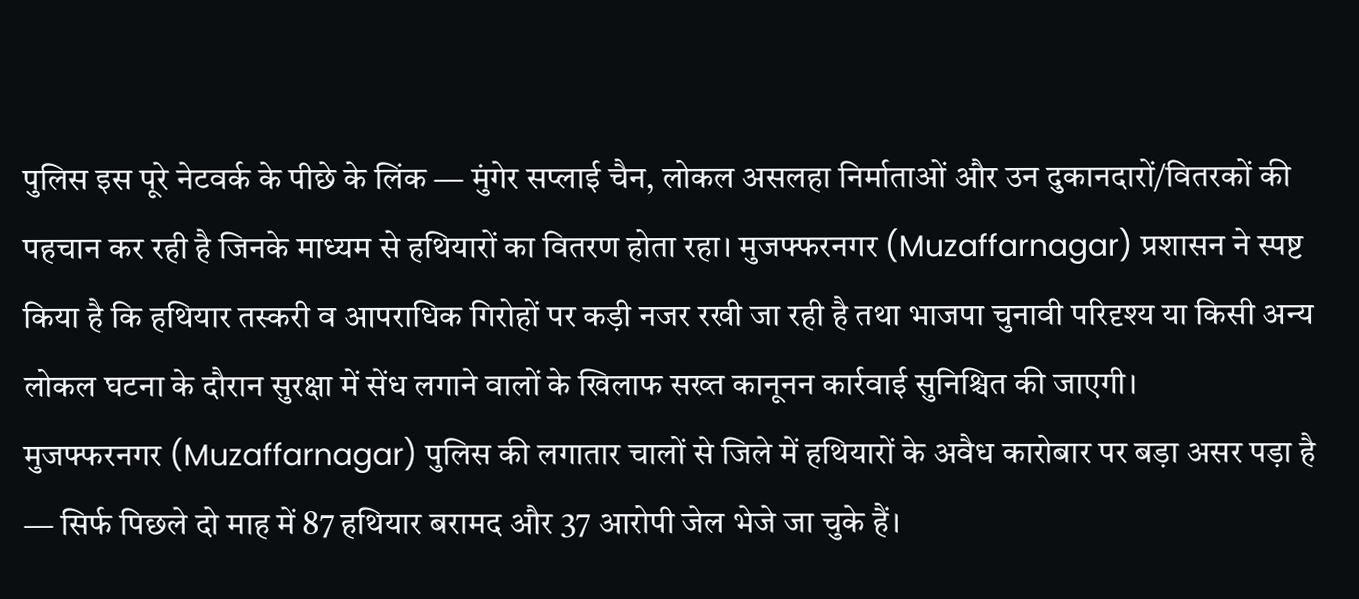पुलिस इस पूरे नेटवर्क के पीछे के लिंक — मुंगेर सप्लाई चैन, लोकल असलहा निर्माताओं और उन दुकानदारों/वितरकों की पहचान कर रही है जिनके माध्यम से हथियारों का वितरण होता रहा। मुजफ्फरनगर (Muzaffarnagar) प्रशासन ने स्पष्ट किया है कि हथियार तस्करी व आपराधिक गिरोहों पर कड़ी नजर रखी जा रही है तथा भाजपा चुनावी परिदृश्य या किसी अन्य लोकल घटना के दौरान सुरक्षा में सेंध लगाने वालों के खिलाफ सख्त कानूनन कार्रवाई सुनिश्चित की जाएगी।
मुजफ्फरनगर (Muzaffarnagar) पुलिस की लगातार चालों से जिले में हथियारों के अवैध कारोबार पर बड़ा असर पड़ा है — सिर्फ पिछले दो माह में 87 हथियार बरामद और 37 आरोपी जेल भेजे जा चुके हैं।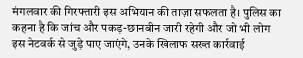मंगलवार की गिरफ्तारी इस अभियान की ताज़ा सफलता है। पुलिस का कहना है कि जांच और पकड़-छानबीन जारी रहेगी और जो भी लोग इस नेटवर्क से जुड़े पाए जाएंगे, उनके खिलाफ सख्त कार्रवाई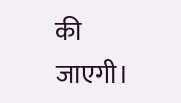की जाएगी।